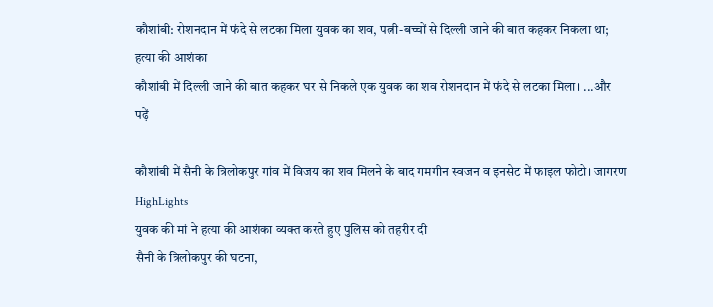कौशांबी: रोशनदान में फंदे से लटका मिला युवक का शव, पत्नी-बच्चों से दिल्ली जाने की बात कहकर निकला था; हत्या की आशंका
कौशांबी में दिल्ली जाने की बात कहकर घर से निकले एक युवक का शव रोशनदान में फंदे से लटका मिला। ...और पढ़ें

कौशांबी में सैनी के त्रिलोकपुर गांव में विजय का शव मिलने के बाद गमगीन स्वजन व इनसेट में फाइल फोटो। जागरण
HighLights
युवक की मां ने हत्या की आशंका व्यक्त करते हुए पुलिस को तहरीर दी
सैनी के त्रिलोकपुर की घटना,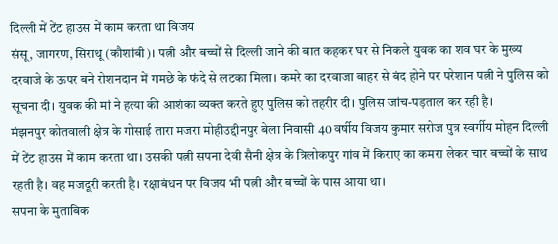दिल्ली में टेंट हाउस में काम करता था विजय
संसू, जागरण, सिराथू (कौशांबी)। पत्नी और बच्चों से दिल्ली जाने की बात कहकर घर से निकले युवक का शव घर के मुख्य दरवाजे के ऊपर बने रोशनदान में गमछे के फंदे से लटका मिला। कमरे का दरवाजा बाहर से बंद होने पर परेशान पत्नी ने पुलिस को सूचना दी। युवक की मां ने हत्या की आशंका व्यक्त करते हुए पुलिस को तहरीर दी। पुलिस जांच-पड़ताल कर रही है।
मंझनपुर कोतवाली क्षेत्र के गोसाई तारा मजरा मोहीउद्दीनपुर बेला निवासी 40 वर्षीय विजय कुमार सरोज पुत्र स्वर्गीय मोहन दिल्ली में टेंट हाउस में काम करता था। उसकी पत्नी सपना देवी सैनी क्षेत्र के त्रिलोकपुर गांव में किराए का कमरा लेकर चार बच्चों के साथ रहती है। वह मजदूरी करती है। रक्षाबंधन पर विजय भी पत्नी और बच्चों के पास आया था।
सपना के मुताबिक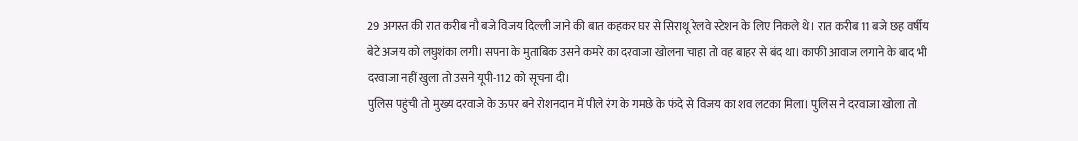29 अगस्त की रात करीब नौ बजे विजय दिल्ली जाने की बात कहकर घर से सिराथू रेलवे स्टेशन के लिए निकले थे। रात करीब 11 बजे छह वर्षीय बेटे अजय को लघुशंका लगी। सपना के मुताबिक उसने कमरे का दरवाजा खोलना चाहा तो वह बाहर से बंद था। काफी आवाज लगाने के बाद भी दरवाजा नहीं खुला तो उसने यूपी-112 को सूचना दी।
पुलिस पहुंची तो मुख्य दरवाजे के ऊपर बने रोशनदान में पीले रंग के गमछे के फंदे से विजय का शव लटका मिला। पुलिस ने दरवाजा खोला तो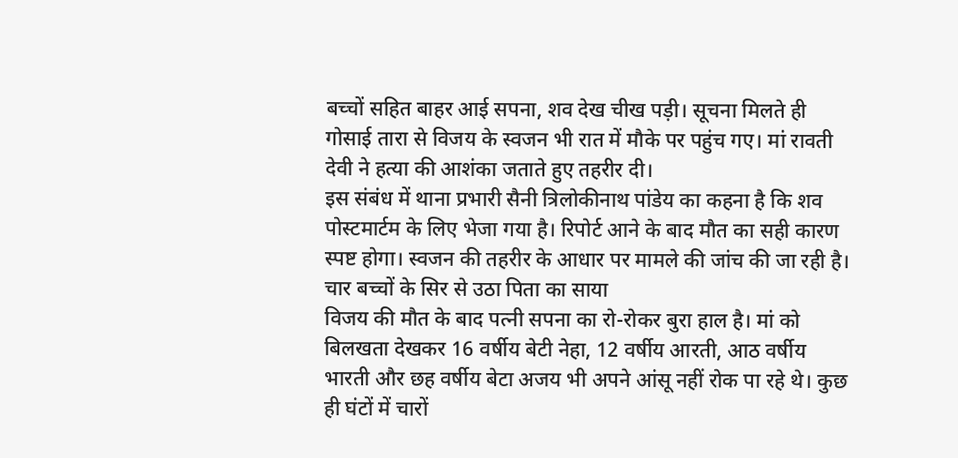बच्चों सहित बाहर आई सपना, शव देख चीख पड़ी। सूचना मिलते ही गोसाई तारा से विजय के स्वजन भी रात में मौके पर पहुंच गए। मां रावती देवी ने हत्या की आशंका जताते हुए तहरीर दी।
इस संबंध में थाना प्रभारी सैनी त्रिलोकीनाथ पांडेय का कहना है कि शव पोस्टमार्टम के लिए भेजा गया है। रिपोर्ट आने के बाद मौत का सही कारण स्पष्ट होगा। स्वजन की तहरीर के आधार पर मामले की जांच की जा रही है।
चार बच्चों के सिर से उठा पिता का साया
विजय की मौत के बाद पत्नी सपना का रो-रोकर बुरा हाल है। मां को बिलखता देखकर 16 वर्षीय बेटी नेहा, 12 वर्षीय आरती, आठ वर्षीय भारती और छह वर्षीय बेटा अजय भी अपने आंसू नहीं रोक पा रहे थे। कुछ ही घंटों में चारों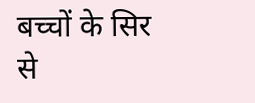बच्चों के सिर से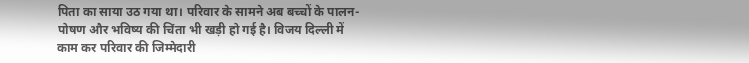पिता का साया उठ गया था। परिवार के सामने अब बच्चों के पालन-पोषण और भविष्य की चिंता भी खड़ी हो गई है। विजय दिल्ली में काम कर परिवार की जिम्मेदारी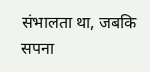संभालता था, जबकि सपना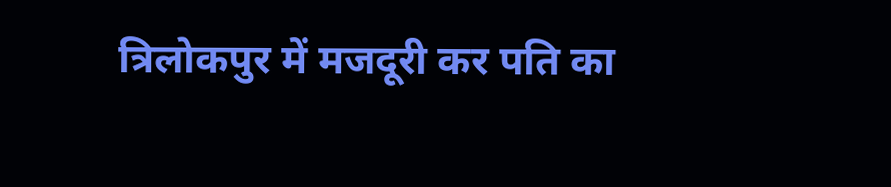त्रिलोकपुर में मजदूरी कर पति का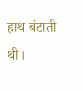हाथ बंटाती थी।